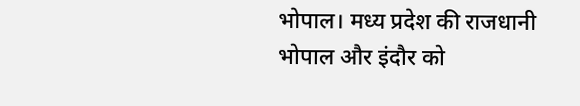भोपाल। मध्य प्रदेश की राजधानी भोपाल और इंदौर को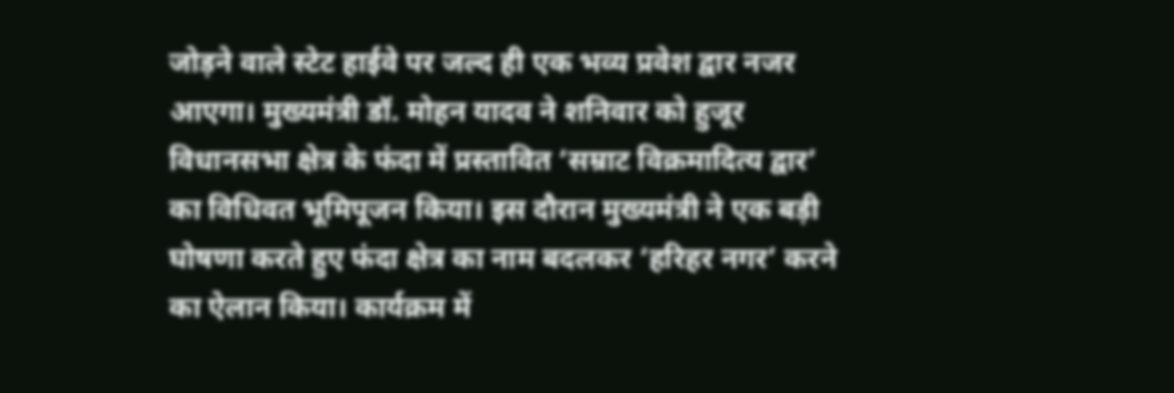जोड़ने वाले स्टेट हाईवे पर जल्द ही एक भव्य प्रवेश द्वार नजर आएगा। मुख्यमंत्री डॉ. मोहन यादव ने शनिवार को हुजूर विधानसभा क्षेत्र के फंदा में प्रस्तावित ‘सम्राट विक्रमादित्य द्वार’ का विधिवत भूमिपूजन किया। इस दौरान मुख्यमंत्री ने एक बड़ी घोषणा करते हुए फंदा क्षेत्र का नाम बदलकर ‘हरिहर नगर’ करने का ऐलान किया। कार्यक्रम में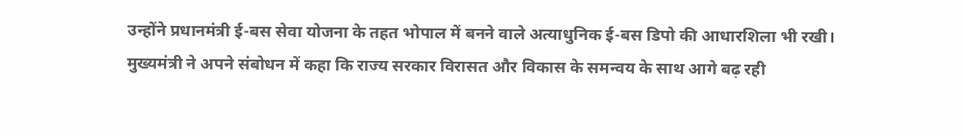उन्होंने प्रधानमंत्री ई-बस सेवा योजना के तहत भोपाल में बनने वाले अत्याधुनिक ई-बस डिपो की आधारशिला भी रखी।
मुख्यमंत्री ने अपने संबोधन में कहा कि राज्य सरकार विरासत और विकास के समन्वय के साथ आगे बढ़ रही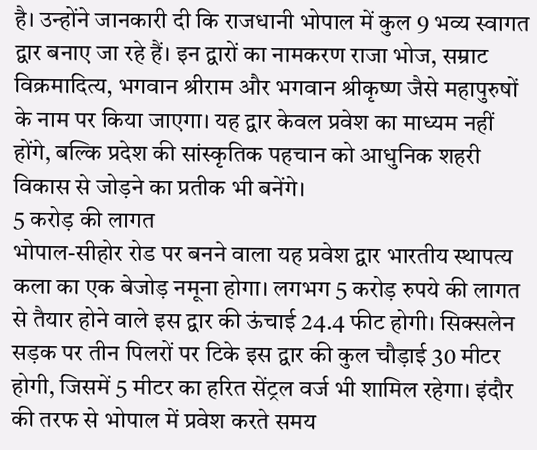है। उन्होंने जानकारी दी कि राजधानी भोपाल में कुल 9 भव्य स्वागत द्वार बनाए जा रहे हैं। इन द्वारों का नामकरण राजा भोज, सम्राट विक्रमादित्य, भगवान श्रीराम और भगवान श्रीकृष्ण जैसे महापुरुषों के नाम पर किया जाएगा। यह द्वार केवल प्रवेश का माध्यम नहीं होंगे, बल्कि प्रदेश की सांस्कृतिक पहचान को आधुनिक शहरी विकास से जोड़ने का प्रतीक भी बनेंगे।
5 करोड़ की लागत
भोपाल-सीहोर रोड पर बनने वाला यह प्रवेश द्वार भारतीय स्थापत्य कला का एक बेजोड़ नमूना होगा। लगभग 5 करोड़ रुपये की लागत से तैयार होने वाले इस द्वार की ऊंचाई 24.4 फीट होगी। सिक्सलेन सड़क पर तीन पिलरों पर टिके इस द्वार की कुल चौड़ाई 30 मीटर होगी, जिसमें 5 मीटर का हरित सेंट्रल वर्ज भी शामिल रहेगा। इंदौर की तरफ से भोपाल में प्रवेश करते समय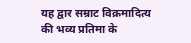यह द्वार सम्राट विक्रमादित्य की भव्य प्रतिमा के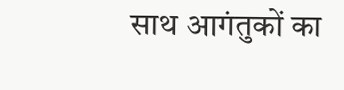साथ आगंतुकों का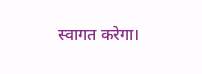स्वागत करेगा।